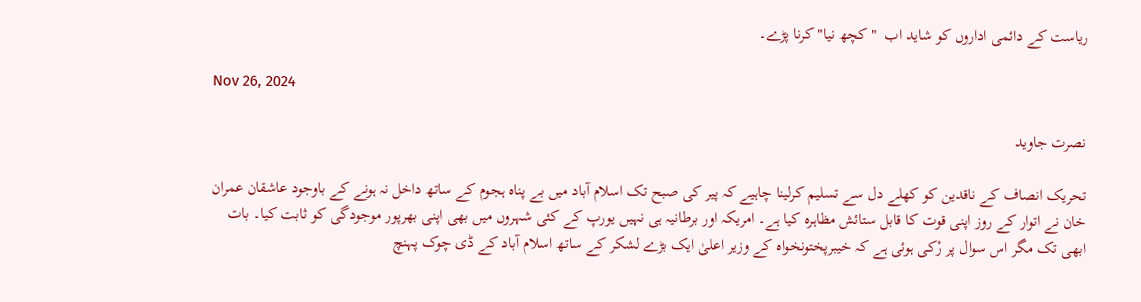ریاست کے دائمی اداروں کو شاید اب  "کچھ نیا" کرنا پڑے۔

Nov 26, 2024

نصرت جاوید

تحریک انصاف کے ناقدین کو کھلے دل سے تسلیم کرلینا چاہیے کہ پیر کی صبح تک اسلام آباد میں بے پناہ ہجوم کے ساتھ داخل نہ ہونے کے باوجود عاشقان عمران خان نے اتوار کے روز اپنی قوت کا قابل ستائش مظاہرہ کیا ہے۔ امریکہ اور برطانیہ ہی نہیں یورپ کے کئی شہروں میں بھی اپنی بھرپور موجودگی کو ثابت کیا۔ بات ابھی تک مگر اس سوال پر رْکی ہوئی ہے کہ خیبرپختونخواہ کے وزیر اعلیٰ ایک بڑے لشکر کے ساتھ اسلام آباد کے ڈی چوک پہنچ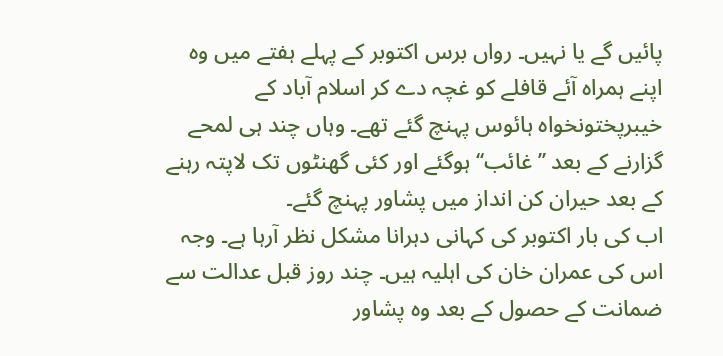پائیں گے یا نہیں۔ رواں برس اکتوبر کے پہلے ہفتے میں وہ اپنے ہمراہ آئے قافلے کو غچہ دے کر اسلام آباد کے خیبرپختونخواہ ہائوس پہنچ گئے تھے۔ وہاں چند ہی لمحے گزارنے کے بعد ’’غائب‘‘ ہوگئے اور کئی گھنٹوں تک لاپتہ رہنے کے بعد حیران کن انداز میں پشاور پہنچ گئے۔
اب کی بار اکتوبر کی کہانی دہرانا مشکل نظر آرہا ہے۔ وجہ اس کی عمران خان کی اہلیہ ہیں۔ چند روز قبل عدالت سے ضمانت کے حصول کے بعد وہ پشاور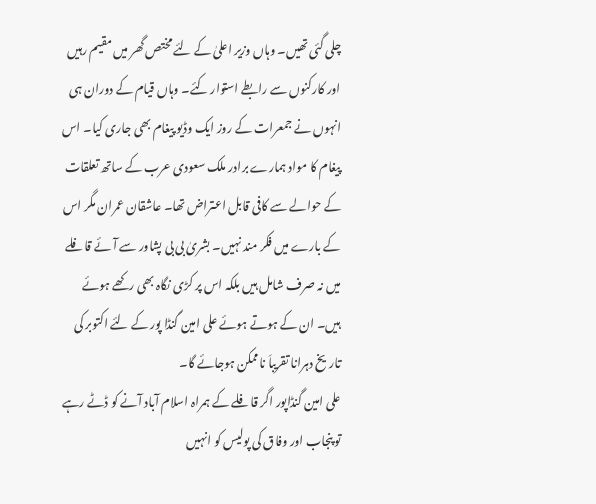چلی گئی تھیں۔ وہاں وزیر اعلیٰ کے لئے مختص گھر میں مقیم رہیں اور کارکنوں سے رابطے استوار کئے۔ وہاں قیام کے دوران ہی انہوں نے جمعرات کے روز ایک وڈیو پیغام بھی جاری کیا۔ اس پیغام کا مواد ہمارے برادر ملک سعودی عرب کے ساتھ تعلقات کے حوالے سے کافی قابل اعتراض تھا۔ عاشقان عمران مگر اس کے بارے میں فکر مند نہیں۔ بشریٰ بی بی پشاور سے آئے قافلے میں نہ صرف شامل ہیں بلکہ اس پر کڑی نگاہ بھی رکھے ہوئے ہیں۔ ان کے ہوتے ہوئے علی امین گنڈا پور کے لئے اکتوبر کی تاریخ دہرانا تقریباَ ناممکن ہوجائے گا۔
علی امین گنڈاپور اگر قافلے کے ہمراہ اسلام آباد آنے کو ڈٹے رہے تو پنجاب اور وفاق کی پولیس کو انہیں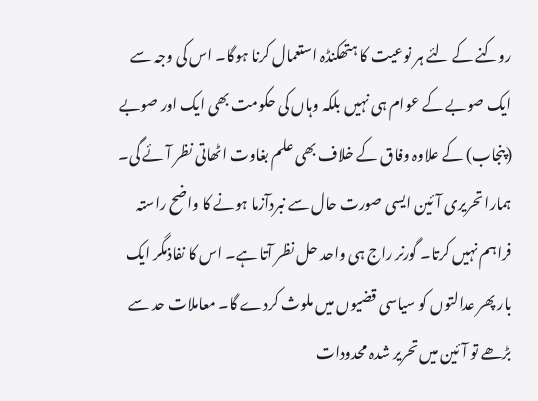روکنے کے لئے ہر نوعیت کا ہتھکنڈہ استعمال کرنا ہوگا۔ اس کی وجہ سے ایک صوبے کے عوام ہی نہیں بلکہ وہاں کی حکومت بھی ایک اور صوبے (پنجاب) کے علاوہ وفاق کے خلاف بھی علم بغاوت اٹھاتی نظر آئے گی۔ ہمارا تحریری آئین ایسی صورت حال سے نبردآزما ہونے کا واضح راستہ فراہم نہیں کرتا۔ گورنر راج ہی واحد حل نظر آتا ہے۔ اس کا نفاذمگر ایک بار پھر عدالتوں کو سیاسی قضیوں میں ملوث کردے گا۔ معاملات حد سے بڑھے تو آئین میں تحریر شدہ محدودات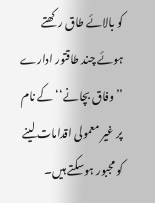کو بالائے طاق رکھتے ہوئے چند طاقتور ادارے ’’وفاق بچانے‘‘ کے نام پر غیر معمولی اقدامات لینے کو مجبور ہوسکتے ہیں۔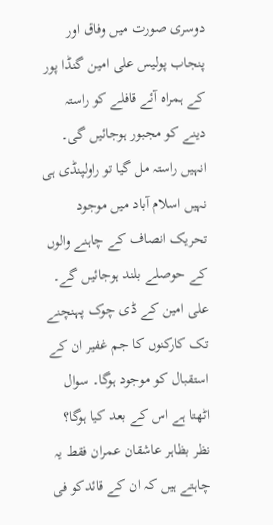دوسری صورت میں وفاق اور پنجاب پولیس علی امین گنڈا پور کے ہمراہ آئے قافلے کو راستہ دینے کو مجبور ہوجائیں گی۔ انہیں راستہ مل گیا تو راولپنڈی ہی نہیں اسلام آباد میں موجود تحریک انصاف کے چاہنے والوں کے حوصلے بلند ہوجائیں گے۔ علی امین کے ڈی چوک پہنچنے تک کارکنوں کا جم غفیر ان کے استقبال کو موجود ہوگا۔ سوال اٹھتا ہے اس کے بعد کیا ہوگا؟
نظر بظاہر عاشقان عمران فقط یہ چاہتے ہیں کہ ان کے قائدکو فی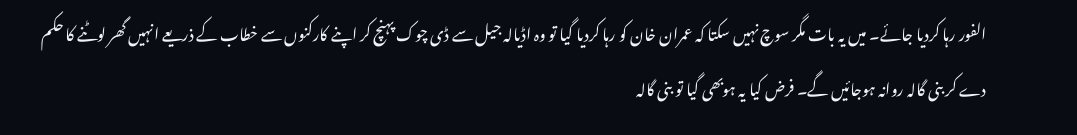الفور رہا کردیا جائے۔ میں یہ بات مگر سوچ نہیں سکتا کہ عمران خان کو رہا کردیا گیا تو وہ اڈیالہ جیل سے ڈی چوک پہنچ کر اپنے کارکنوں سے خطاب کے ذریعے انہیں گھر لوٹنے کا حکم دے کر بنی گالہ روانہ ہوجائیں گے۔ فرض کیا یہ ہوبھی گیا تو بنی گالہ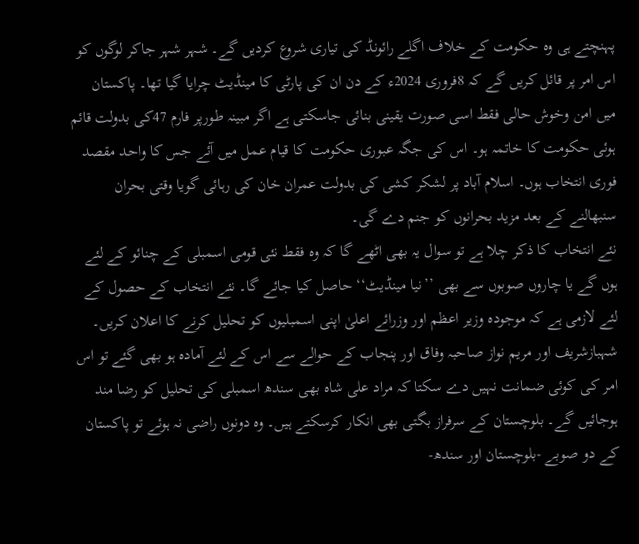پہنچتے ہی وہ حکومت کے خلاف اگلے رائونڈ کی تیاری شروع کردیں گے۔ شہر شہر جاکر لوگوں کو اس امر پر قائل کریں گے کہ 8فروری 2024ء کے دن ان کی پارٹی کا مینڈیٹ چرایا گیا تھا۔ پاکستان میں امن وخوش حالی فقط اسی صورت یقینی بنائی جاسکتی ہے اگر مبینہ طورپر فارم 47کی بدولت قائم ہوئی حکومت کا خاتمہ ہو۔ اس کی جگہ عبوری حکومت کا قیام عمل میں آئے جس کا واحد مقصد فوری انتخاب ہوں۔ اسلام آباد پر لشکر کشی کی بدولت عمران خان کی رہائی گویا وقتی بحران سنبھالنے کے بعد مزید بحرانوں کو جنم دے گی۔
نئے انتخاب کا ذکر چلا ہے تو سوال یہ بھی اٹھے گا کہ وہ فقط نئی قومی اسمبلی کے چنائو کے لئے ہوں گے یا چاروں صوبوں سے بھی ’’نیا مینڈیٹ‘‘ حاصل کیا جائے گا۔ نئے انتخاب کے حصول کے لئے لازمی ہے کہ موجودہ وزیر اعظم اور وزرائے اعلیٰ اپنی اسمبلیوں کو تحلیل کرنے کا اعلان کریں۔ شہبازشریف اور مریم نواز صاحبہ وفاق اور پنجاب کے حوالے سے اس کے لئے آمادہ ہو بھی گئے تو اس امر کی کوئی ضمانت نہیں دے سکتا کہ مراد علی شاہ بھی سندھ اسمبلی کی تحلیل کو رضا مند ہوجائیں گے۔ بلوچستان کے سرفراز بگتی بھی انکار کرسکتے ہیں۔ وہ دونوں راضی نہ ہوئے تو پاکستان کے دو صوبے -بلوچستان اور سندھ-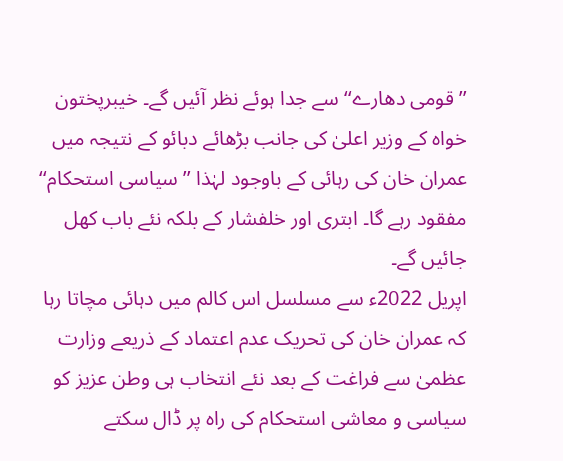’’قومی دھارے‘‘ سے جدا ہوئے نظر آئیں گے۔ خیبرپختون خواہ کے وزیر اعلیٰ کی جانب بڑھائے دبائو کے نتیجہ میں عمران خان کی رہائی کے باوجود لہٰذا ’’سیاسی استحکام‘‘ مفقود رہے گا۔ ابتری اور خلفشار کے بلکہ نئے باب کھل جائیں گے۔
اپریل 2022ء سے مسلسل اس کالم میں دہائی مچاتا رہا کہ عمران خان کی تحریک عدم اعتماد کے ذریعے وزارت عظمیٰ سے فراغت کے بعد نئے انتخاب ہی وطن عزیز کو سیاسی و معاشی استحکام کی راہ پر ڈال سکتے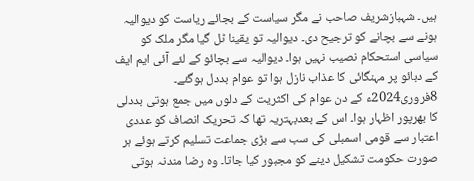ہیں۔ شہبازشریف صاحب نے مگر سیاست کے بجائے ریاست کو دیوالیہ ہونے سے بچانے کو ترجیح دی۔ دیوالیہ تو یقینا ٹل گیا مگر ملک کو سیاسی استحکام نصیب نہیں ہوا۔ دیوالیہ سے بچائو کے لئے آئی ایم ایف کے دبائو پر مہنگائی کا عذاب نازل ہوا تو عوام بددل ہوگئے۔ 8فروری2024ء کے دن عوام کی اکثریت کے دلوں میں جمع ہوتی بددلی کا بھرپور اظہار ہوا۔ اس کے بعدبہتریہ تھا کہ تحریک انصاف کو عددی اعتبار سے قومی اسمبلی کی سب سے بڑی جماعت تسلیم کرتے ہوئے ہر صورت حکومت تشکیل دینے کو مجبور کیا جاتا۔ وہ رضا مندنہ ہوتی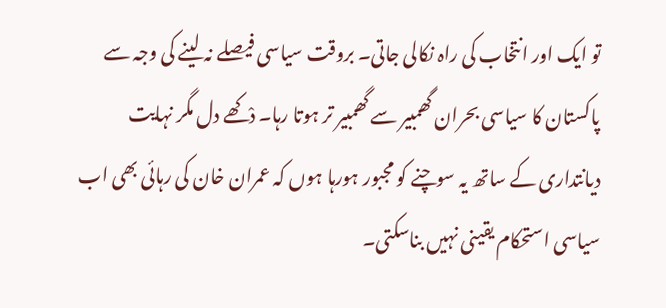تو ایک اور انتخاب کی راہ نکالی جاتی۔ بروقت سیاسی فیصلے نہ لینے کی وجہ سے پاکستان کا سیاسی بحران گھمبیر سے گھمبیر تر ہوتا رہا۔ دْکھے دل مگر نہایت دیانتداری کے ساتھ یہ سوچنے کو مجبور ہورہا ہوں کہ عمران خان کی رہائی بھی اب سیاسی استحکام یقینی نہیں بناسکتی۔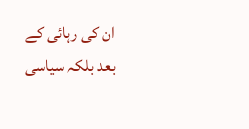ان کی رہائی کے بعد بلکہ سیاسی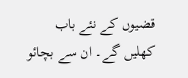قضیوں کے نئے باب کھلیں گے۔ ان سے بچائو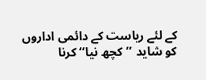کے لئے ریاست کے دائمی اداروں کو شاید ’’کچھ نیا‘‘ کرنا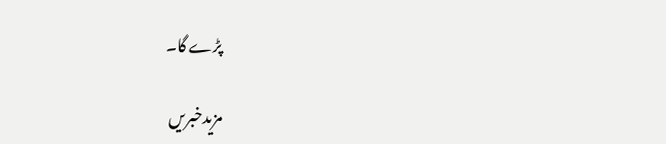پڑے گا۔

مزیدخبریں